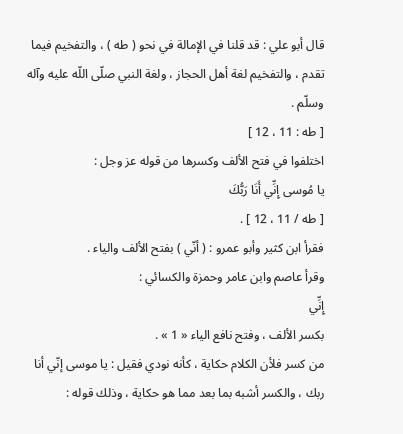قال أبو علي : قد قلنا في الإمالة في نحو ( طه ) ، والتفخيم فيما تقدم ، والتفخيم لغة أهل الحجاز ، ولغة النبي صلّى اللّه عليه وآله وسلّم .
[ طه : 11 ، 12 ]
اختلفوا في فتح الألف وكسرها من قوله عز وجل :
يا مُوسى إِنِّي أَنَا رَبُّكَ
[ طه / 11 ، 12 ] .
فقرأ ابن كثير وأبو عمرو : ( أنّي ) بفتح الألف والياء .
وقرأ عاصم وابن عامر وحمزة والكسائي :
إِنِّي
بكسر الألف ، وفتح نافع الياء « 1 » .
من كسر فلأن الكلام حكاية ، كأنه نودي فقيل : يا موسى إنّي أنا ربك ، والكسر أشبه بما بعد مما هو حكاية ، وذلك قوله :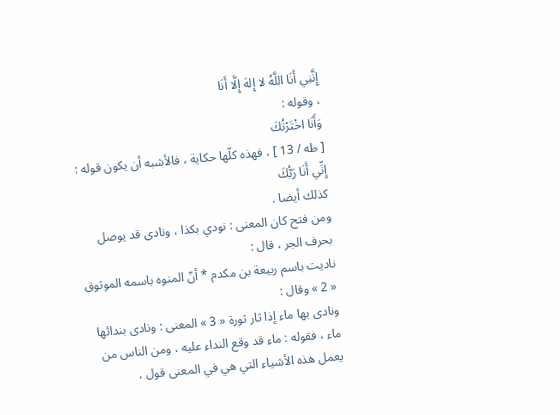إِنَّنِي أَنَا اللَّهُ لا إِلهَ إِلَّا أَنَا
، وقوله :
وَأَنَا اخْتَرْتُكَ
[ طه / 13 ] ، فهذه كلّها حكاية ، فالأشبه أن يكون قوله :
إِنِّي أَنَا رَبُّكَ
كذلك أيضا .
ومن فتح كان المعنى : نودي بكذا ، ونادى قد يوصل بحرف الجر ، قال :
ناديت باسم ربيعة بن مكدم * أنّ المنوه باسمه الموثوق
« 2 » وقال :
ونادى بها ماء إذا ثار ثورة « 3 » المعنى : ونادى بندائها ماء ، فقوله : ماء قد وقع النداء عليه ، ومن الناس من يعمل هذه الأشياء التي هي في المعنى قول ،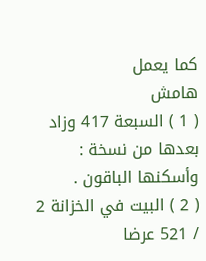كما يعمل
هامش
( 1 ) السبعة 417 وزاد بعدها من نسخة : وأسكنها الباقون .
( 2 ) البيت في الخزانة 2 / 521 عرضا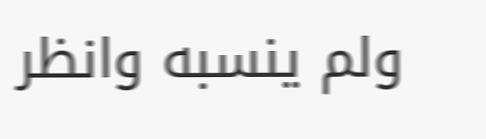ولم ينسبه وانظر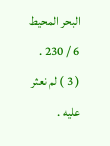البحر المحيط 6 / 230 .
( 3 ) لم نعثر عليه .